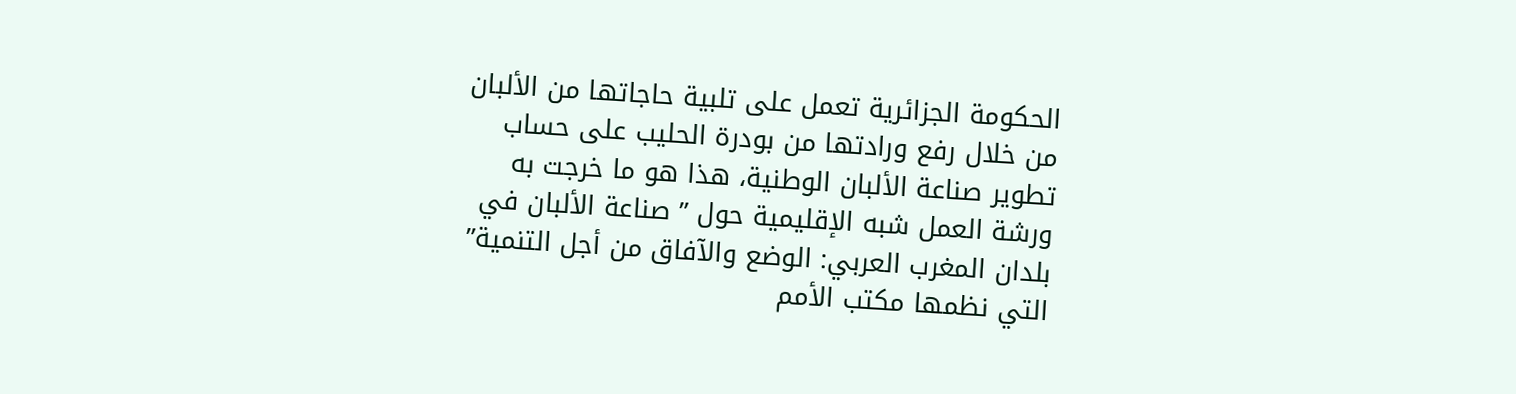الحكومة الجزائرية تعمل على تلبية حاجاتها من الألبان من خلال رفع ورادتها من بودرة الحليب على حساب تطوير صناعة الألبان الوطنية، هذا هو ما خرجت به ورشة العمل شبه الإقليمية حول ” صناعة الألبان في بلدان المغرب العربي: الوضع والآفاق من أجل التنمية” التي نظمها مكتب الأمم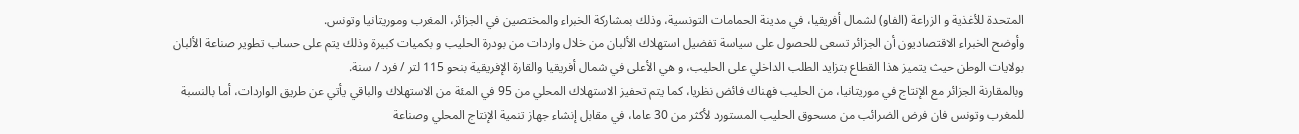المتحدة للأغذية و الزراعة (الفاو) لشمال أفريقيا، في مدينة الحمامات التونسية، وذلك بمشاركة الخبراء والمختصين في الجزائر، المغرب وموريتانيا وتونس.
وأوضح الخبراء الاقتصاديون أن الجزائر تسعى للحصول على سياسة تفضيل استهلاك الألبان من خلال واردات من بودرة الحليب و بكميات كبيرة وذلك يتم على حساب تطوير صناعة الألبان بولايات الوطن حيث يتميز هذا القطاع بتزايد الطلب الداخلي على الحليب، و هي الأعلى في شمال أفريقيا والقارة الإفريقية بنحو 115 لتر / فرد / سنة.
وبالمقارنة الجزائر مع الإنتاج في موريتانيا، من الحليب فهناك فائض نظريا، كما يتم تحفيز الاستهلاك المحلي من 95 في المئة من الاستهلاك والباقي يأتي عن طريق الواردات، أما بالنسبة للمغرب وتونس فان فرض الضرائب من مسحوق الحليب المستورد لأكثر من 30 عاما، في مقابل إنشاء جهاز تنمية الإنتاج المحلي وصناعة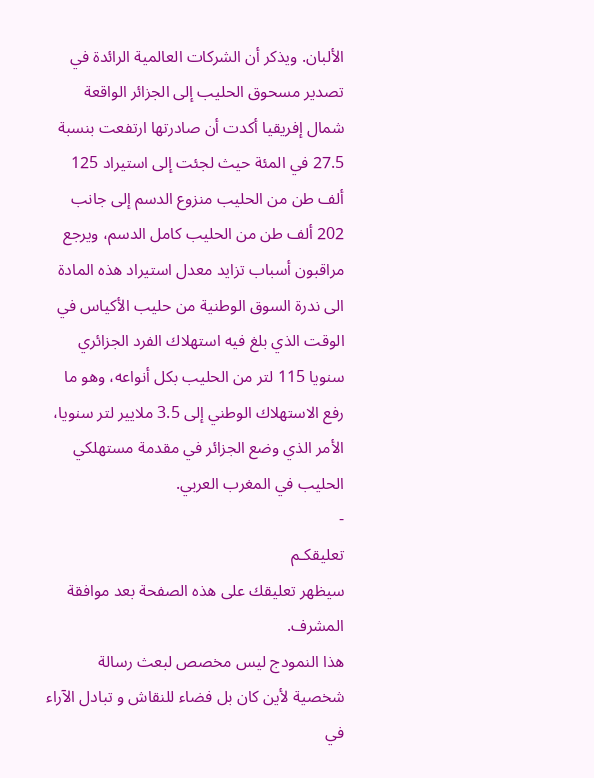الألبان. ويذكر أن الشركات العالمية الرائدة في تصدير مسحوق الحليب إلى الجزائر الواقعة شمال إفريقيا أكدت أن صادرتها ارتفعت بنسبة 27.5 في المئة حيث لجئت إلى استيراد 125 ألف طن من الحليب منزوع الدسم إلى جانب 202 ألف طن من الحليب كامل الدسم، ويرجع مراقبون أسباب تزايد معدل استيراد هذه المادة الى ندرة السوق الوطنية من حليب الأكياس في الوقت الذي بلغ فيه استهلاك الفرد الجزائري سنويا 115 لتر من الحليب بكل أنواعه، وهو ما رفع الاستهلاك الوطني إلى 3.5 ملايير لتر سنويا، الأمر الذي وضع الجزائر في مقدمة مستهلكي الحليب في المغرب العربي.
-
تعليقكـم
سيظهر تعليقك على هذه الصفحة بعد موافقة المشرف.
هذا النمودج ليس مخصص لبعث رسالة شخصية لأين كان بل فضاء للنقاش و تبادل الآراء في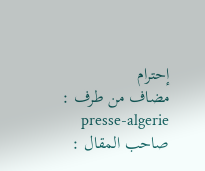إحترام
مضاف من طرف : presse-algerie
صاحب المقال :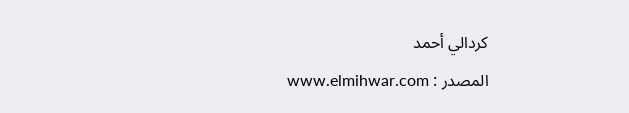كردالي أحمد
المصدر : www.elmihwar.com